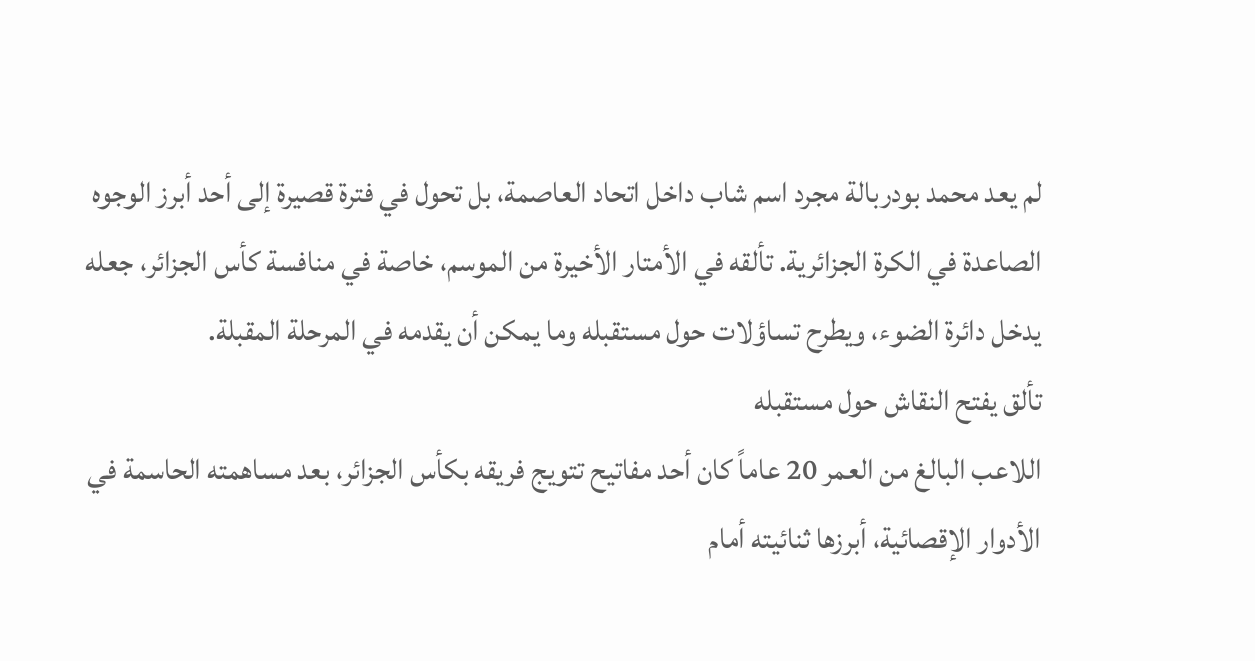لم يعد محمد بودربالة مجرد اسم شاب داخل اتحاد العاصمة، بل تحول في فترة قصيرة إلى أحد أبرز الوجوه الصاعدة في الكرة الجزائرية. تألقه في الأمتار الأخيرة من الموسم، خاصة في منافسة كأس الجزائر، جعله يدخل دائرة الضوء، ويطرح تساؤلات حول مستقبله وما يمكن أن يقدمه في المرحلة المقبلة.
تألق يفتح النقاش حول مستقبله
اللاعب البالغ من العمر 20 عاماً كان أحد مفاتيح تتويج فريقه بكأس الجزائر، بعد مساهمته الحاسمة في الأدوار الإقصائية، أبرزها ثنائيته أمام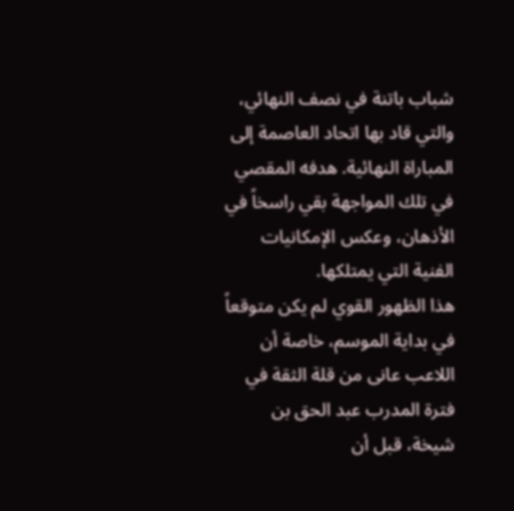شباب باتنة في نصف النهائي، والتي قاد بها اتحاد العاصمة إلى المباراة النهائية. هدفه المقصي في تلك المواجهة بقي راسخاً في الأذهان، وعكس الإمكانيات الفنية التي يمتلكها.
هذا الظهور القوي لم يكن متوقعاً في بداية الموسم، خاصة أن اللاعب عانى من قلة الثقة في فترة المدرب عبد الحق بن شيخة، قبل أن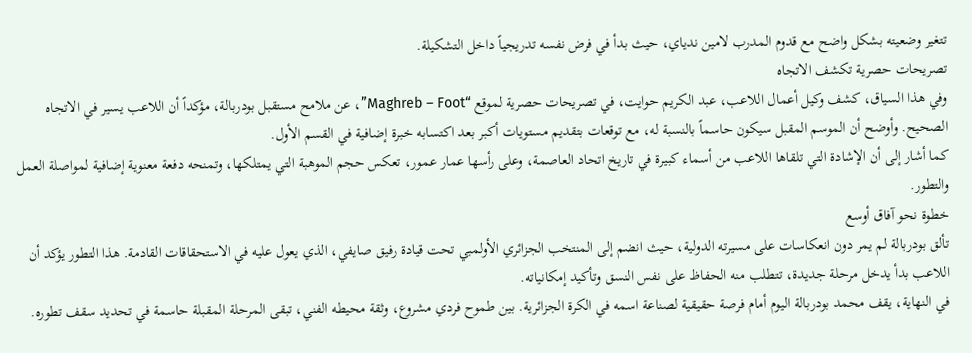تتغير وضعيته بشكل واضح مع قدوم المدرب لامين ندياي، حيث بدأ في فرض نفسه تدريجياً داخل التشكيلة.
تصريحات حصرية تكشف الاتجاه
وفي هذا السياق، كشف وكيل أعمال اللاعب، عبد الكريم حوايت، في تصريحات حصرية لموقع “Maghreb – Foot”، عن ملامح مستقبل بودربالة، مؤكداً أن اللاعب يسير في الاتجاه الصحيح. وأوضح أن الموسم المقبل سيكون حاسماً بالنسبة له، مع توقعات بتقديم مستويات أكبر بعد اكتسابه خبرة إضافية في القسم الأول.
كما أشار إلى أن الإشادة التي تلقاها اللاعب من أسماء كبيرة في تاريخ اتحاد العاصمة، وعلى رأسها عمار عمور، تعكس حجم الموهبة التي يمتلكها، وتمنحه دفعة معنوية إضافية لمواصلة العمل والتطور.
خطوة نحو آفاق أوسع
تألق بودربالة لم يمر دون انعكاسات على مسيرته الدولية، حيث انضم إلى المنتخب الجزائري الأولمبي تحت قيادة رفيق صايفي، الذي يعول عليه في الاستحقاقات القادمة. هذا التطور يؤكد أن اللاعب بدأ يدخل مرحلة جديدة، تتطلب منه الحفاظ على نفس النسق وتأكيد إمكانياته.
في النهاية، يقف محمد بودربالة اليوم أمام فرصة حقيقية لصناعة اسمه في الكرة الجزائرية. بين طموح فردي مشروع، وثقة محيطه الفني، تبقى المرحلة المقبلة حاسمة في تحديد سقف تطوره.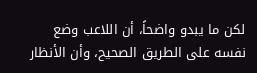لكن ما يبدو واضحاً، أن اللاعب وضع نفسه على الطريق الصحيح، وأن الأنظار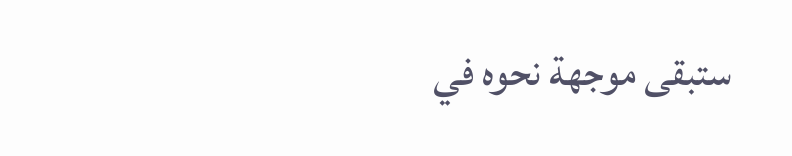ستبقى موجهة نحوه في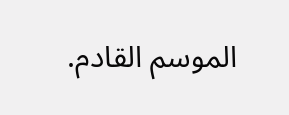الموسم القادم.